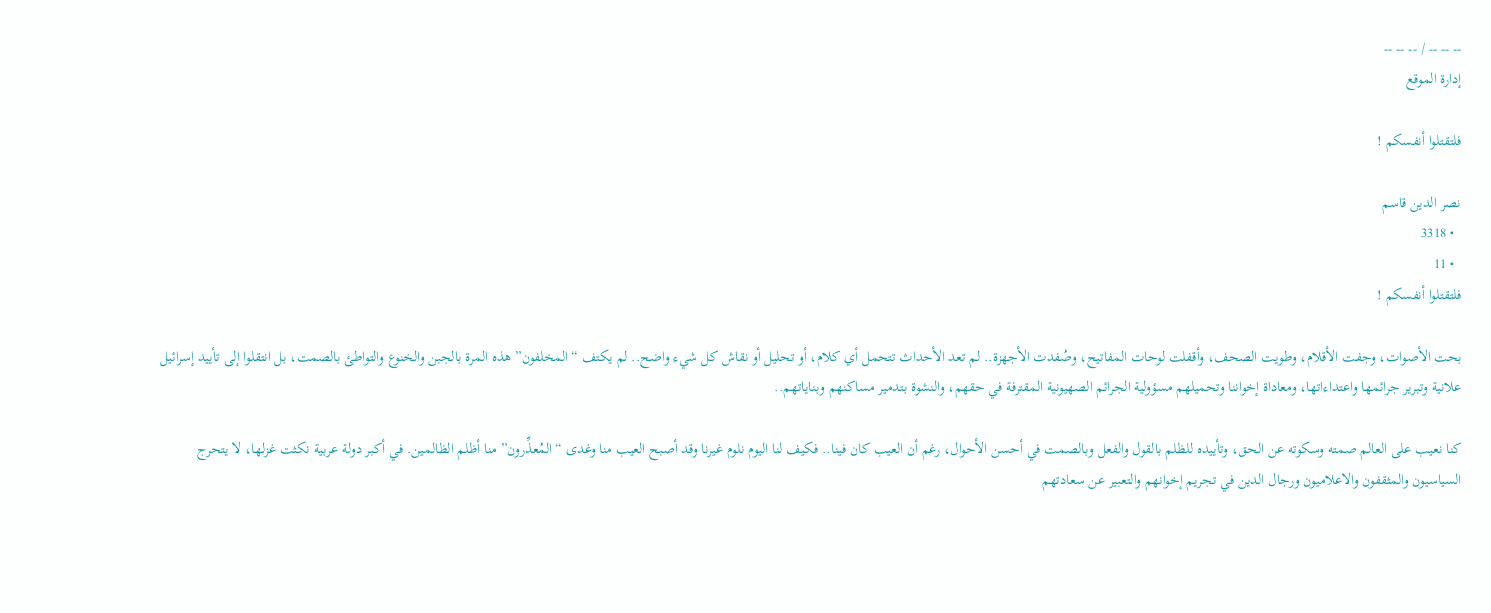-- -- -- / -- -- --
إدارة الموقع

فلتقتلوا أنفسكم !

نصر الدين قاسم
  • 3318
  • 11
فلتقتلوا أنفسكم !

بحت الأصوات، وجفت الأقلام، وطويت الصحف، وأقفلت لوحات المفاتيح، وصُفدت الأجهزة.. لم تعد الأحداث تتحمل أي كلام، أو تحليل أو نقاش كل شيء واضح.. لم يكتف “المخلفون” هذه المرة بالجبن والخنوع والتواطئ بالصمت، بل انتقلوا إلى تأييد إسرائيل علانية وتبرير جرائمها واعتداءاتها، ومعاداة إخواننا وتحميلهم مسؤولية الجرائم الصهيونية المقترفة في حقهم، والنشوة بتدمير مساكنهم وبناياتهم..

كنا نعيب على العالم صمته وسكوته عن الحق، وتأييده للظلم بالقول والفعل وبالصمت في أحسن الأحوال، رغم أن العيب كان فينا.. فكيف لنا اليوم نلوم غيرنا وقد أصبح العيب منا وغدى “المُعذِّرون” منا أظلم الظالمين. في أكبر دولة عربية نكثت غزلها، لا يتحرج السياسيون والمثقفون والاعلاميون ورجال الدين في تجريم إخوانهم والتعبير عن سعادتهم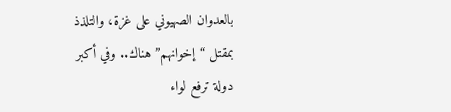بالعدوان الصهيوني على غزة، والتلذذ بمقتل “إخوانهم” هناك.. وفي أكبر دولة ترفع لواء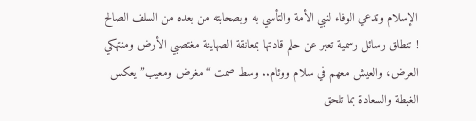الإسلام وتدعي الوفاء لنبي الأمة والتأسي به وبصحابته من بعده من السلف الصالح  ! تنطلق رسائل رسمية تعبر عن حلم قادتها بمعانقة الصهاينة مغتصبي الأرض ومنتهكي العرض، والعيش معهم في سلام ووئام.. وسط صمت “مغرض ومعيب” يعكس الغبطة والسعادة بما تلحق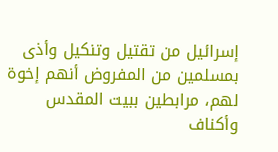إسرائيل من تقتيل وتنكيل وأذى بمسلمين من المفروض أنهم إخوة لهم، مرابطين ببيت المقدس وأكناف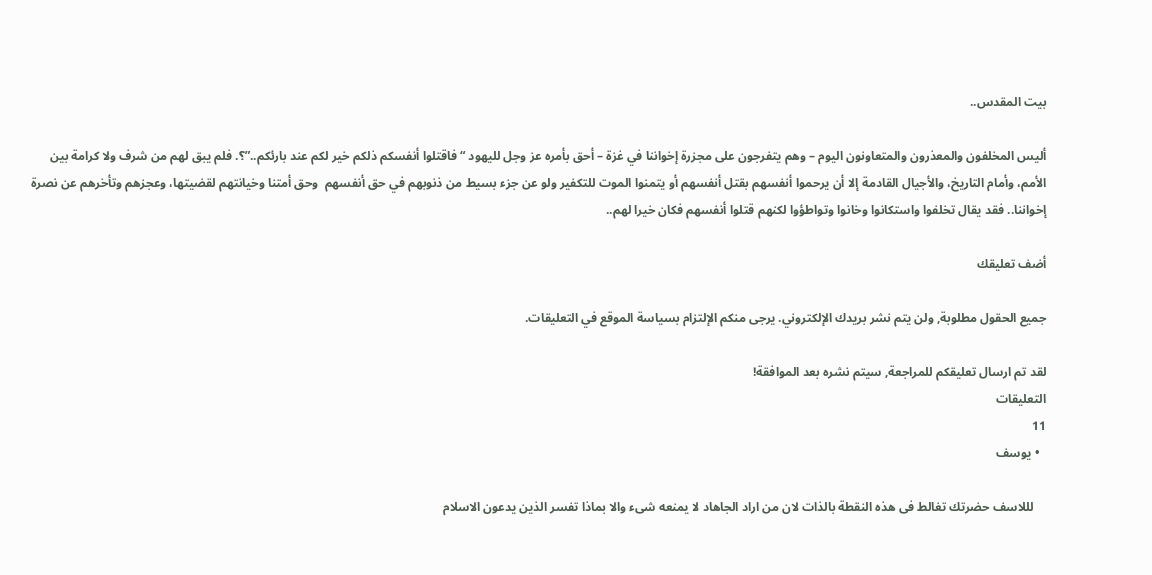بيت المقدس..

أليس المخلفون والمعذرون والمتعاونون اليوم – وهم يتفرجون على مجزرة إخواننا في غزة – أحق بأمره عز وجل لليهود “فاقتلوا أنفسكم ذلكم خير لكم عند بارئكم..”؟. فلم يبق لهم من شرف ولا كرامة بين الأمم، وأمام التاريخ، والأجيال القادمة إلا أن يرحموا أنفسهم بقتل أنفسهم أو يتمنوا الموت للتكفير ولو عن جزء بسيط من ذنوبهم في حق أنفسهم  وحق أمتنا وخيانتهم لقضيتها، وعجزهم وتأخرهم عن نصرة إخواننا.. فقد يقال تخلفوا واستكانوا وخانوا وتواطؤوا لكنهم قتلوا أنفسهم فكان خيرا لهم..

أضف تعليقك

جميع الحقول مطلوبة, ولن يتم نشر بريدك الإلكتروني. يرجى منكم الإلتزام بسياسة الموقع في التعليقات.

لقد تم ارسال تعليقكم للمراجعة, سيتم نشره بعد الموافقة!
التعليقات
11
  • يوسف

    لللاسف حضرتك تغالط فى هذه النقطة بالذات لان من اراد الجاهاد لا يمنعه شىء والا بماذا تفسر الذين يدعون الاسلام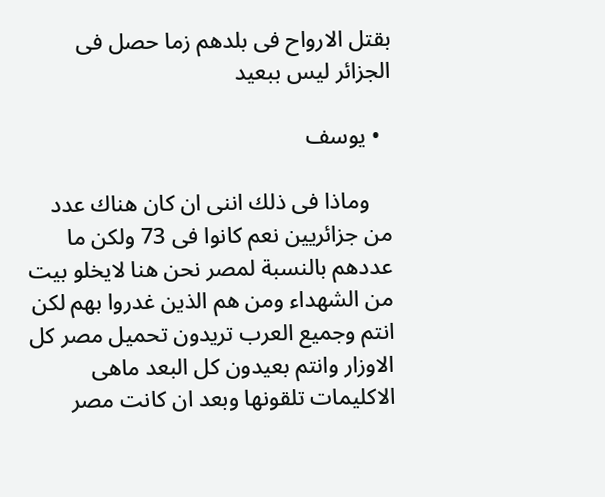بقتل الارواح فى بلدهم زما حصل فى الجزائر ليس ببعيد

  • يوسف

    وماذا فى ذلك اننى ان كان هناك عدد من جزائريين نعم كانوا فى 73 ولكن ما عددهم بالنسبة لمصر نحن هنا لايخلو بيت من الشهداء ومن هم الذين غدروا بهم لكن انتم وجميع العرب تريدون تحميل مصر كل الاوزار وانتم بعيدون كل البعد ماهى الاكليمات تلقونها وبعد ان كانت مصر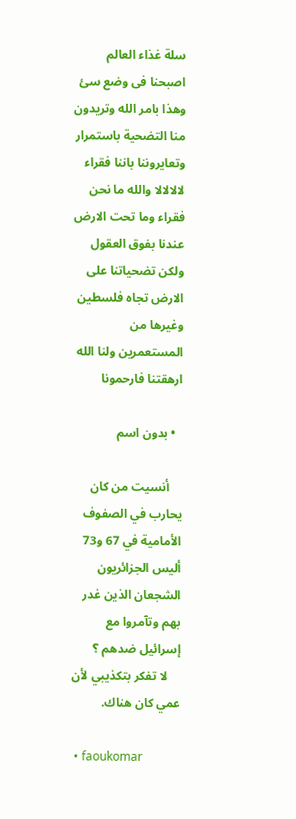سلة غذاء العالم اصبحنا فى وضع سئ وهذا بامر الله وتريدون منا التضحية باستمرار وتعايروننا باننا فقراء لالالالا والله ما نحن فقراء وما تحت الارض عندنا بفوق العقول ولكن تضحياتنا على الارض تجاه فلسطين وغيرها من المستعمرين ولنا الله ارهقتنا فارحمونا

  • بدون اسم

    أنسيت من كان يحارب في الصفوف الأمامية في 67 و73 أليس الجزائريون الشجعان الذين غدر بهم وتآمروا مع إسرائيل ضدهم ؟
    لا تفكر بتكذيبي لأن عمي كان هناك.

  • faoukomar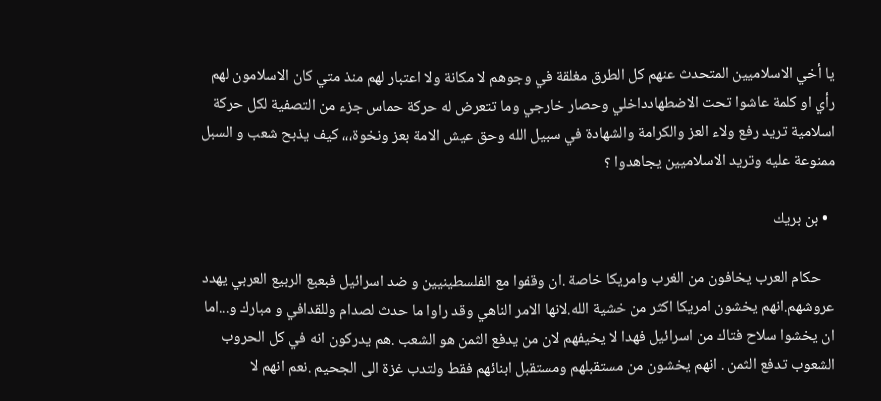يا أخي الاسلاميين المتحدث عنهم كل الطرق مغلقة في وجوهم لا مكانة ولا اعتبار لهم منذ متي كان الاسلامون لهم رأي او كلمة عاشوا تحت الاضطهادداخلي وحصار خارجي وما تتعرض له حركة حماس جزء من التصفية لكل حركة اسلامية تريد رفع ولاء العز والكرامة والشهادة في سبيل الله وحق عيش الامة بعز ونخوة،،، كيف يذبح شعب و السبل ممنوعة عليه وتريد الاسلاميين يجاهدوا ؟

  • بن بريك

    حكام العرب يخافون من الغرب وامريكا خاصة .ان وقفوا مع الفلسطينيين و ضد اسرائيل فبعبع الربيع العربي يهدد عروشهم.انهم يخشون امريكا اكثر من خشية الله.لانها الامر الناهي وقد راوا ما حدث لصدام وللقدافي و مبارك و...اما ان يخشوا سلاح فتاك من اسرائيل فهدا لا يخيفهم لان من يدفع الثمن هو الشعب .هم يدركون انه في كل الحروب الشعوب تدفع الثمن . انهم يخشون من مستقبلهم ومستقبل ابنائهم فقط ولتدب غزة الى الجحيم .نعم انهم لا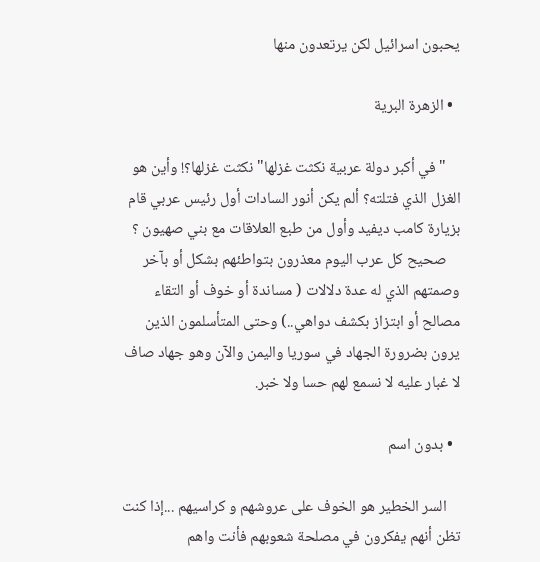يحبون اسرائيل لكن يرتعدون منها

  • الزهرة البرية

    " في أكبر دولة عربية نكثت غزلها" نكثت غزلها؟! وأين هو الغزل الذي فتلته؟ ألم يكن أنور السادات أول رئيس عربي قام بزيارة كامب ديفيد وأول من طبع العلاقات مع بني صهيون ؟
    صحيح كل عرب اليوم معذرون بتواطئهم بشكل أو بآخر وصمتهم الذي له عدة دلالات ( مساندة أو خوف أو التقاء مصالح أو ابتزاز بكشف دواهي..) وحتى المتأسلمون الذين يرون بضرورة الجهاد في سوريا واليمن والآن وهو جهاد صاف لا غبار عليه لا نسمع لهم حسا ولا خبر.

  • بدون اسم

    السر الخطير هو الخوف على عروشهم و كراسيهم ...إذا كنت تظن أنهم يفكرون في مصلحة شعوبهم فأنت واهم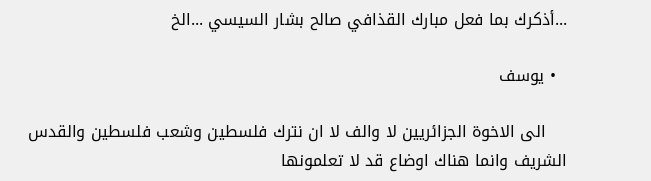...أذكرك بما فعل مبارك القذافي صالح بشار السيسي ...الخ

  • يوسف

    الى الاخوة الجزائريين لا والف لا ان نترك فلسطين وشعب فلسطين والقدس الشريف وانما هناك اوضاع قد لا تعلمونها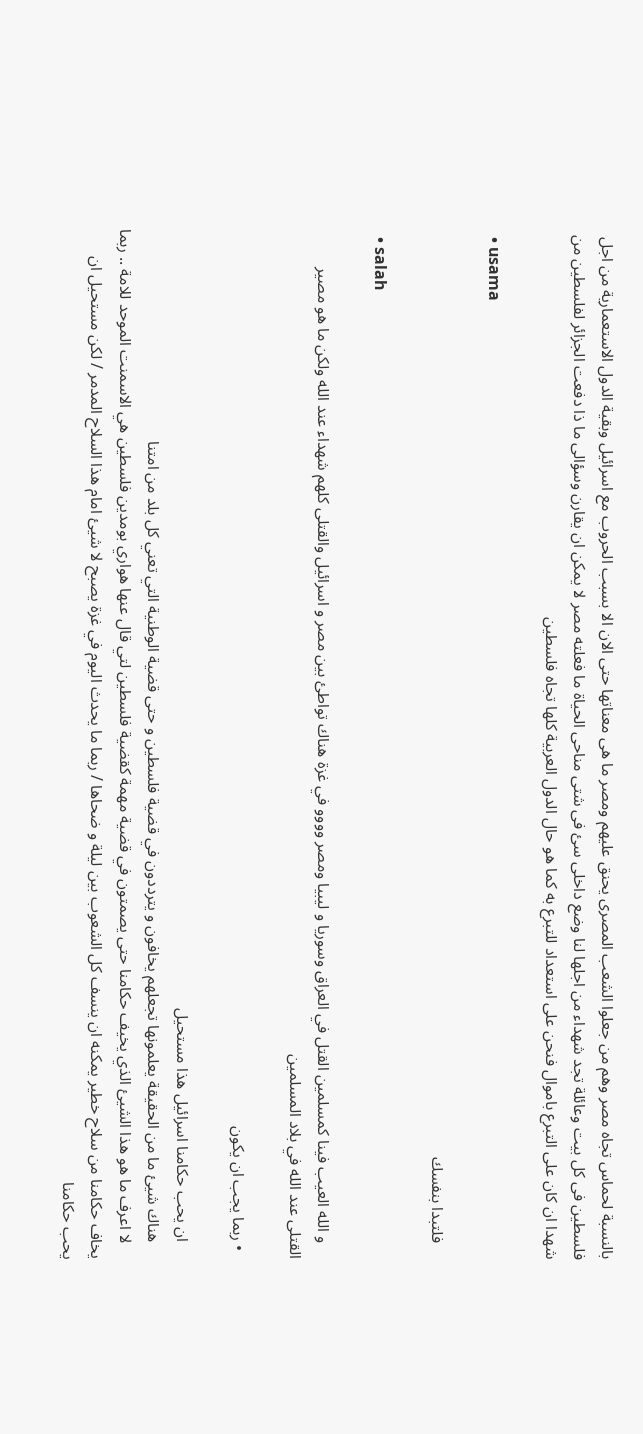بالنسبة لحماس تجاه مصر وهم من جعلوا الشعب المصرى يحنق عليهم ومصر ما هى معناتها حتى الان الا بسبب الحروب مع اسرائيل وبقية الدول الاستعمارية من اجل فلسطين فى كل بيت وعائلة تجد شهداء من اجلها لنا وضع داخلى سئ فى شتى مناحى الحياة ما فعلته مصر لا يمكن ان يقارن وسؤالى ما ذا دفعت الجزائر لفلسطين من شهدا ان كان على التبرع باموال فنحن على استعداد للتبرع به كما هو حال الدول العربية كلها تجاه فلسطين

  • usama

    فلتبدا بنفسك

  • salah

    و الله العيب فينا كمسلمين القتل في العراق وسوريا و ليبيا ومصر وووو في غزة هناك تواطئ بين مصر و اسرائيل والقتلى كلهم شهداء عند الله ولكن ما هو مصير القتلى عند الله في بلاد المسلمين

  • ربما يجب ان يكون

    ان يحب حكامنا اسرائيل هذا مستحيل
    هناك شيئ ما من الحقيقة يعلمونها تجعلهم يخافون و يترددون في قضية فلسطين و حتى قضية الوطنية التي تعني كل بلد من امتنا
    لا اعرف ما هو هذا الشيئ الذي يخيف حكامنا حتى يصمتون في قضية مهمة كقضية فلسطين لتي قال عنها هواري بومدين فلسطين هي الاسمنت الموحد للامة .. ربما يخاف حكامنا من سلاح خطير يمكنه ان ينسف كل الشعوب بين ليلة و ضحاها / ربما ما يحدث اليوم في غزة يصبح لا شيئ امام هذا السلاح المدمر / لكن مستحيل ان يحب حكامنا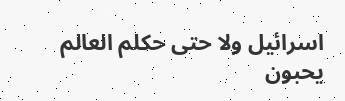اسرائيل ولا حتى حكلم العالم يحبون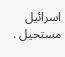اسرائيل مستحيل .